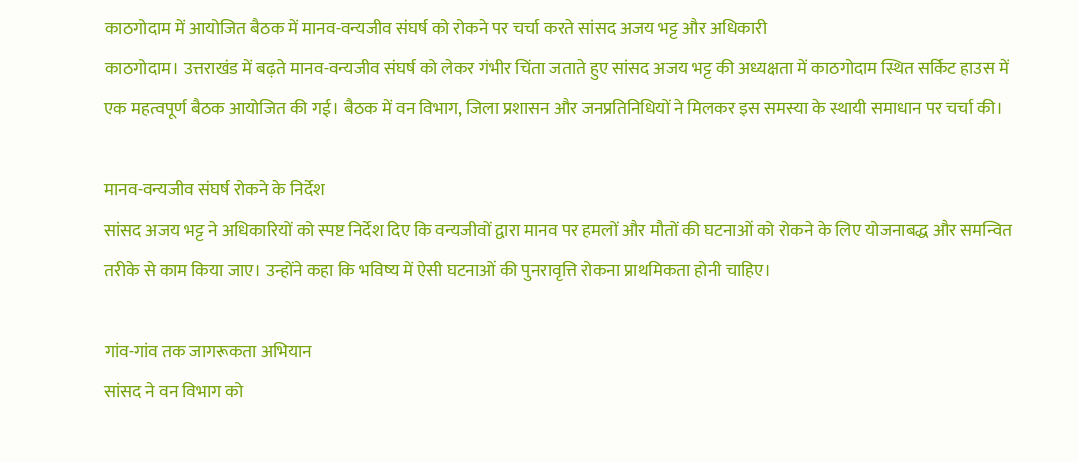काठगोदाम में आयोजित बैठक में मानव-वन्यजीव संघर्ष को रोकने पर चर्चा करते सांसद अजय भट्ट और अधिकारी
काठगोदाम। उत्तराखंड में बढ़ते मानव-वन्यजीव संघर्ष को लेकर गंभीर चिंता जताते हुए सांसद अजय भट्ट की अध्यक्षता में काठगोदाम स्थित सर्किट हाउस में एक महत्वपूर्ण बैठक आयोजित की गई। बैठक में वन विभाग, जिला प्रशासन और जनप्रतिनिधियों ने मिलकर इस समस्या के स्थायी समाधान पर चर्चा की।

मानव-वन्यजीव संघर्ष रोकने के निर्देश
सांसद अजय भट्ट ने अधिकारियों को स्पष्ट निर्देश दिए कि वन्यजीवों द्वारा मानव पर हमलों और मौतों की घटनाओं को रोकने के लिए योजनाबद्ध और समन्वित तरीके से काम किया जाए। उन्होंने कहा कि भविष्य में ऐसी घटनाओं की पुनरावृत्ति रोकना प्राथमिकता होनी चाहिए।

गांव-गांव तक जागरूकता अभियान
सांसद ने वन विभाग को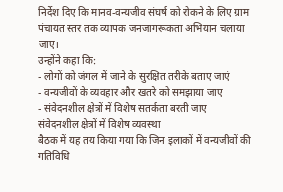निर्देश दिए कि मानव-वन्यजीव संघर्ष को रोकने के लिए ग्राम पंचायत स्तर तक व्यापक जनजागरूकता अभियान चलाया जाए।
उन्होंने कहा कि:
- लोगों को जंगल में जाने के सुरक्षित तरीके बताए जाएं
- वन्यजीवों के व्यवहार और खतरे को समझाया जाए
- संवेदनशील क्षेत्रों में विशेष सतर्कता बरती जाए
संवेदनशील क्षेत्रों में विशेष व्यवस्था
बैठक में यह तय किया गया कि जिन इलाकों में वन्यजीवों की गतिविधि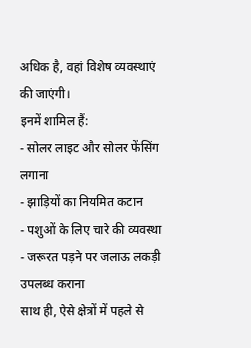अधिक है, वहां विशेष व्यवस्थाएं की जाएंगी।
इनमें शामिल हैं:
- सोलर लाइट और सोलर फेंसिंग लगाना
- झाड़ियों का नियमित कटान
- पशुओं के लिए चारे की व्यवस्था
- जरूरत पड़ने पर जलाऊ लकड़ी उपलब्ध कराना
साथ ही, ऐसे क्षेत्रों में पहले से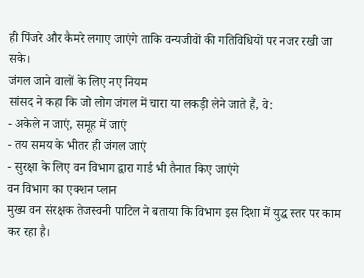ही पिंजरे और कैमरे लगाए जाएंगे ताकि वन्यजीवों की गतिविधियों पर नजर रखी जा सके।
जंगल जाने वालों के लिए नए नियम
सांसद ने कहा कि जो लोग जंगल में चारा या लकड़ी लेने जाते हैं, वे:
- अकेले न जाएं, समूह में जाएं
- तय समय के भीतर ही जंगल जाएं
- सुरक्षा के लिए वन विभाग द्वारा गार्ड भी तैनात किए जाएंगे
वन विभाग का एक्शन प्लान
मुख्य वन संरक्षक तेजस्वनी पाटिल ने बताया कि विभाग इस दिशा में युद्ध स्तर पर काम कर रहा है।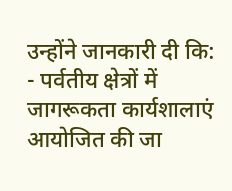उन्होंने जानकारी दी कि:
- पर्वतीय क्षेत्रों में जागरूकता कार्यशालाएं आयोजित की जा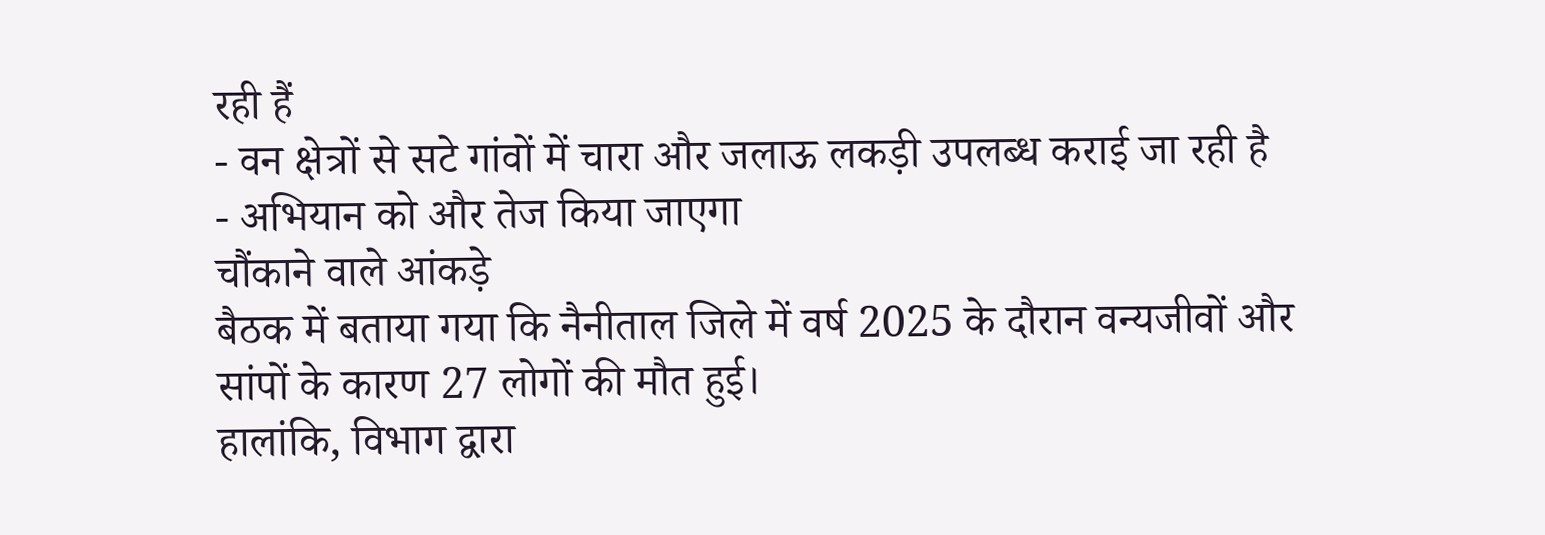रही हैं
- वन क्षेत्रों से सटे गांवों में चारा और जलाऊ लकड़ी उपलब्ध कराई जा रही है
- अभियान को और तेज किया जाएगा
चौंकाने वाले आंकड़े
बैठक में बताया गया कि नैनीताल जिले में वर्ष 2025 के दौरान वन्यजीवों और सांपों के कारण 27 लोगों की मौत हुई।
हालांकि, विभाग द्वारा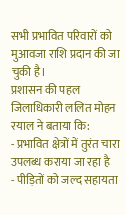सभी प्रभावित परिवारों को मुआवजा राशि प्रदान की जा चुकी है।
प्रशासन की पहल
जिलाधिकारी ललित मोहन रयाल ने बताया कि:
- प्रभावित क्षेत्रों में तुरंत चारा उपलब्ध कराया जा रहा है
- पीड़ितों को जल्द सहायता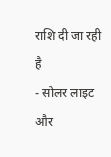राशि दी जा रही है
- सोलर लाइट और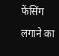फेंसिंग लगाने का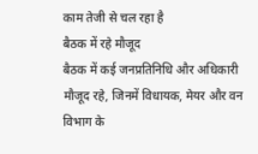काम तेजी से चल रहा है
बैठक में रहे मौजूद
बैठक में कई जनप्रतिनिधि और अधिकारी मौजूद रहे, जिनमें विधायक, मेयर और वन विभाग के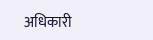अधिकारी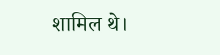शामिल थे।